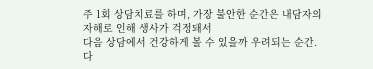주 1회 상담치료를 하며, 가장 불안한 순간은 내담자의 자해로 인해 생사가 걱정돼서
다음 상담에서 건강하게 볼 수 있을까 우려되는 순간. 다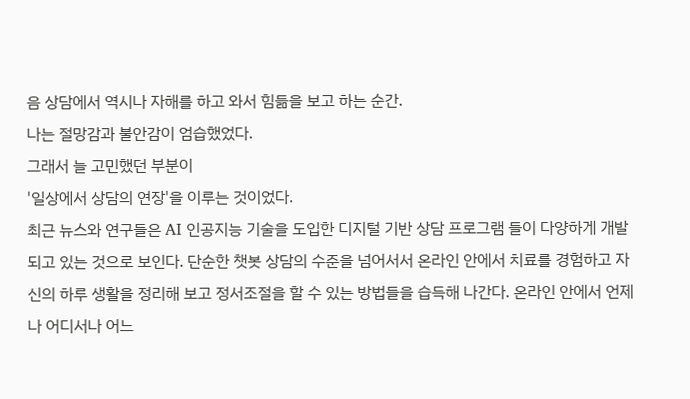음 상담에서 역시나 자해를 하고 와서 힘듦을 보고 하는 순간.
나는 절망감과 불안감이 엄습했었다.
그래서 늘 고민했던 부분이
'일상에서 상담의 연장'을 이루는 것이었다.
최근 뉴스와 연구들은 AI 인공지능 기술을 도입한 디지털 기반 상담 프로그램 들이 다양하게 개발되고 있는 것으로 보인다. 단순한 챗봇 상담의 수준을 넘어서서 온라인 안에서 치료를 경험하고 자신의 하루 생활을 정리해 보고 정서조절을 할 수 있는 방법들을 습득해 나간다. 온라인 안에서 언제나 어디서나 어느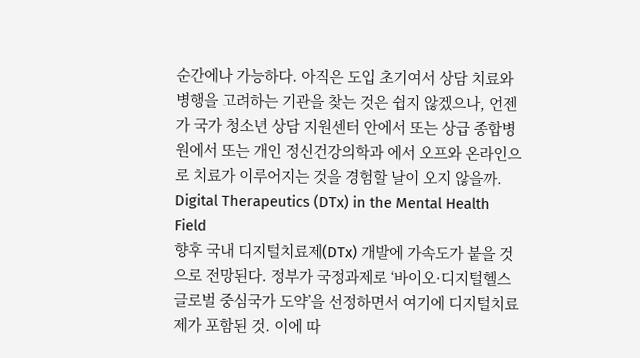순간에나 가능하다. 아직은 도입 초기여서 상담 치료와 병행을 고려하는 기관을 찾는 것은 쉽지 않겠으나, 언젠가 국가 청소년 상담 지원센터 안에서 또는 상급 종합병원에서 또는 개인 정신건강의학과 에서 오프와 온라인으로 치료가 이루어지는 것을 경험할 날이 오지 않을까.
Digital Therapeutics (DTx) in the Mental Health Field
향후 국내 디지털치료제(DTx) 개발에 가속도가 붙을 것으로 전망된다. 정부가 국정과제로 ‘바이오·디지털헬스 글로벌 중심국가 도약’을 선정하면서 여기에 디지털치료제가 포함된 것. 이에 따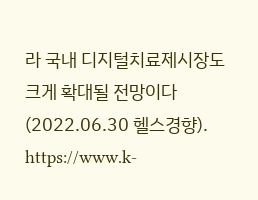라 국내 디지털치료제시장도 크게 확대될 전망이다(2022.06.30 헬스경향).
https://www.k-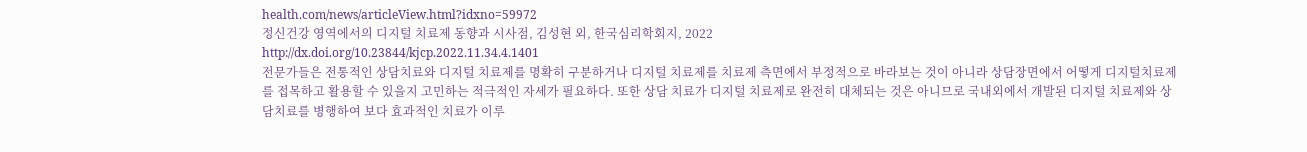health.com/news/articleView.html?idxno=59972
정신건강 영역에서의 디지털 치료제 동향과 시사점, 김성현 외, 한국심리학회지, 2022
http://dx.doi.org/10.23844/kjcp.2022.11.34.4.1401
전문가들은 전통적인 상담치료와 디지털 치료제를 명확히 구분하거나 디지털 치료제를 치료제 측면에서 부정적으로 바라보는 것이 아니라 상담장면에서 어떻게 디지털치료제를 접목하고 활용할 수 있을지 고민하는 적극적인 자세가 필요하다. 또한 상담 치료가 디지털 치료제로 완전히 대체되는 것은 아니므로 국내외에서 개발된 디지털 치료제와 상담치료를 병행하여 보다 효과적인 치료가 이루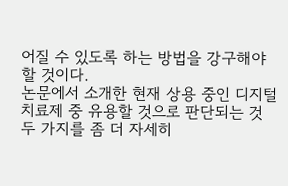어질 수 있도록 하는 방법을 강구해야 할 것이다.
논문에서 소개한 현재 상용 중인 디지털 치료제 중 유용할 것으로 판단되는 것 두 가지를 좀 더 자세히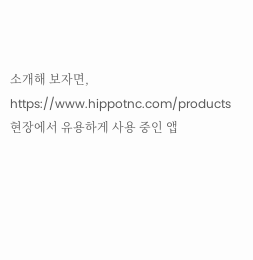소개해 보자면,
https://www.hippotnc.com/products
현장에서 유용하게 사용 중인 앱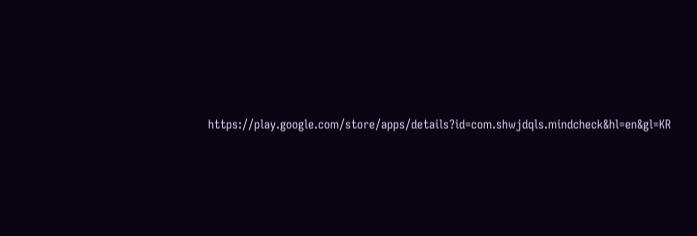https://play.google.com/store/apps/details?id=com.shwjdqls.mindcheck&hl=en&gl=KR